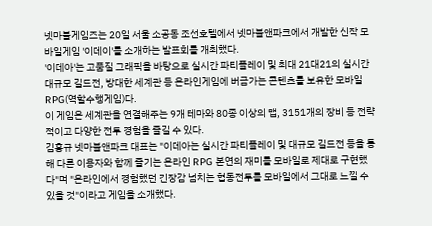넷마블게임즈는 20일 서울 소공동 조선호텔에서 넷마블앤파크에서 개발한 신작 모바일게임 '이데이'를 소개하는 발표회를 개최했다.
'이데아'는 고품질 그래픽을 바탕으로 실시간 파티플레이 및 최대 21대21의 실시간 대규모 길드전, 방대한 세계관 등 온라인게임에 버금가는 콘텐츠를 보유한 모바일 RPG(역할수행게임)다.
이 게임은 세계관을 연결해주는 9개 테마와 80종 이상의 맵, 3151개의 장비 등 전략적이고 다양한 전투 경험을 즐길 수 있다.
김홍규 넷마블앤파크 대표는 "이데아는 실시간 파티플레이 및 대규모 길드전 등을 통해 다른 이용자와 함께 즐기는 온라인 RPG 본연의 재미를 모바일로 제대로 구현했다"며 "온라인에서 경험했던 긴장감 넘치는 협동전투를 모바일에서 그대로 느낄 수 있을 것"이라고 게임을 소개했다.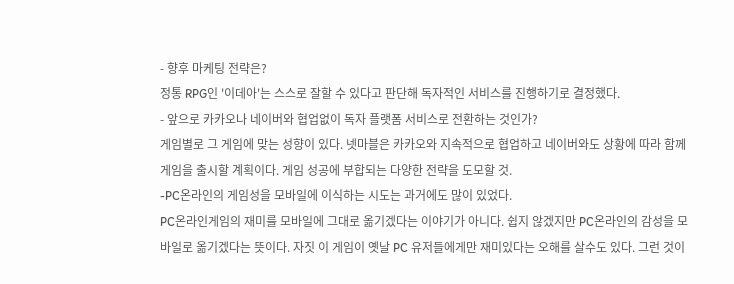- 향후 마케팅 전략은?
정통 RPG인 '이데아'는 스스로 잘할 수 있다고 판단해 독자적인 서비스를 진행하기로 결정했다.
- 앞으로 카카오나 네이버와 협업없이 독자 플랫폼 서비스로 전환하는 것인가?
게임별로 그 게임에 맞는 성향이 있다. 넷마블은 카카오와 지속적으로 협업하고 네이버와도 상황에 따라 함께 게임을 출시할 계획이다. 게임 성공에 부합되는 다양한 전략을 도모할 것.
-PC온라인의 게임성을 모바일에 이식하는 시도는 과거에도 많이 있었다.
PC온라인게임의 재미를 모바일에 그대로 옮기겠다는 이야기가 아니다. 쉽지 않겠지만 PC온라인의 감성을 모바일로 옮기겠다는 뜻이다. 자짓 이 게임이 옛날 PC 유저들에게만 재미있다는 오해를 살수도 있다. 그런 것이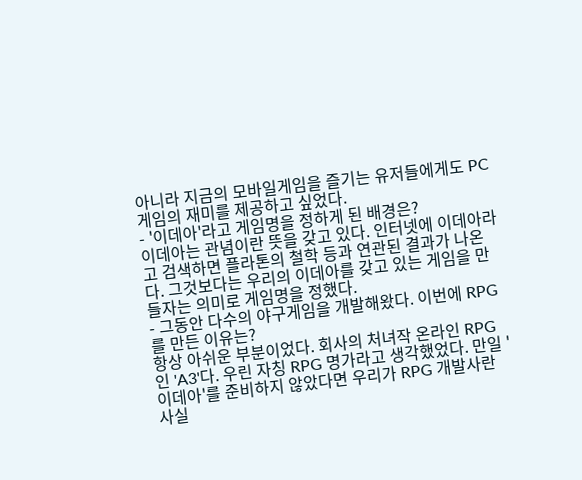아니라 지금의 모바일게임을 즐기는 유저들에게도 PC게임의 재미를 제공하고 싶었다.
- '이데아'라고 게임명을 정하게 된 배경은?
이데아는 관념이란 뜻을 갖고 있다. 인터넷에 이데아라고 검색하면 플라톤의 철학 등과 연관된 결과가 나온다. 그것보다는 우리의 이데아를 갖고 있는 게임을 만들자는 의미로 게임명을 정했다.
- 그동안 다수의 야구게임을 개발해왔다. 이번에 RPG를 만든 이유는?
항상 아쉬운 부분이었다. 회사의 처녀작 온라인 RPG인 'A3'다. 우린 자칭 RPG 명가라고 생각했었다. 만일 '이데아'를 준비하지 않았다면 우리가 RPG 개발사란 사실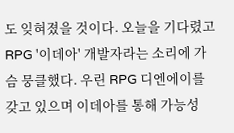도 잊혀졌을 것이다. 오늘을 기다렸고 RPG '이데아' 개발자라는 소리에 가슴 뭉클했다. 우린 RPG 디엔에이를 갖고 있으며 이데아를 통해 가능성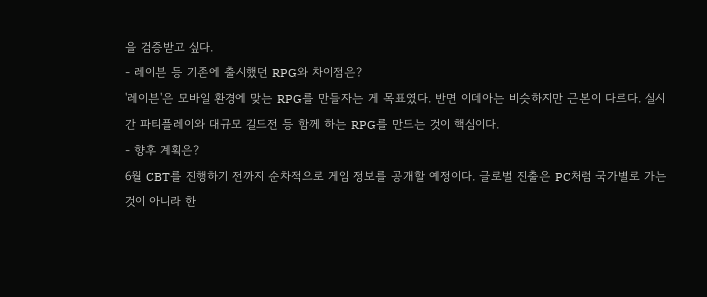을 검증받고 싶다.
- 레이븐 등 기존에 출시했던 RPG와 차이점은?
'레이븐'은 모바일 환경에 맞는 RPG를 만들자는 게 목표였다. 반면 이데아는 비슷하지만 근본이 다르다. 실시간 파티플레이와 대규모 길드전 등 함께 하는 RPG를 만드는 것이 핵심이다.
- 향후 계획은?
6월 CBT를 진행하기 전까지 순차적으로 게임 정보를 공개할 예정이다. 글로벌 진출은 PC처럼 국가별로 가는 것이 아니라 한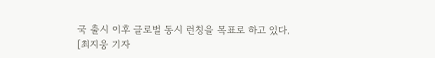국 출시 이후 글로벌 동시 런칭을 목표로 하고 있다.
[최지웅 기자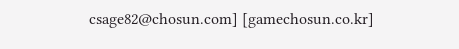csage82@chosun.com] [gamechosun.co.kr]